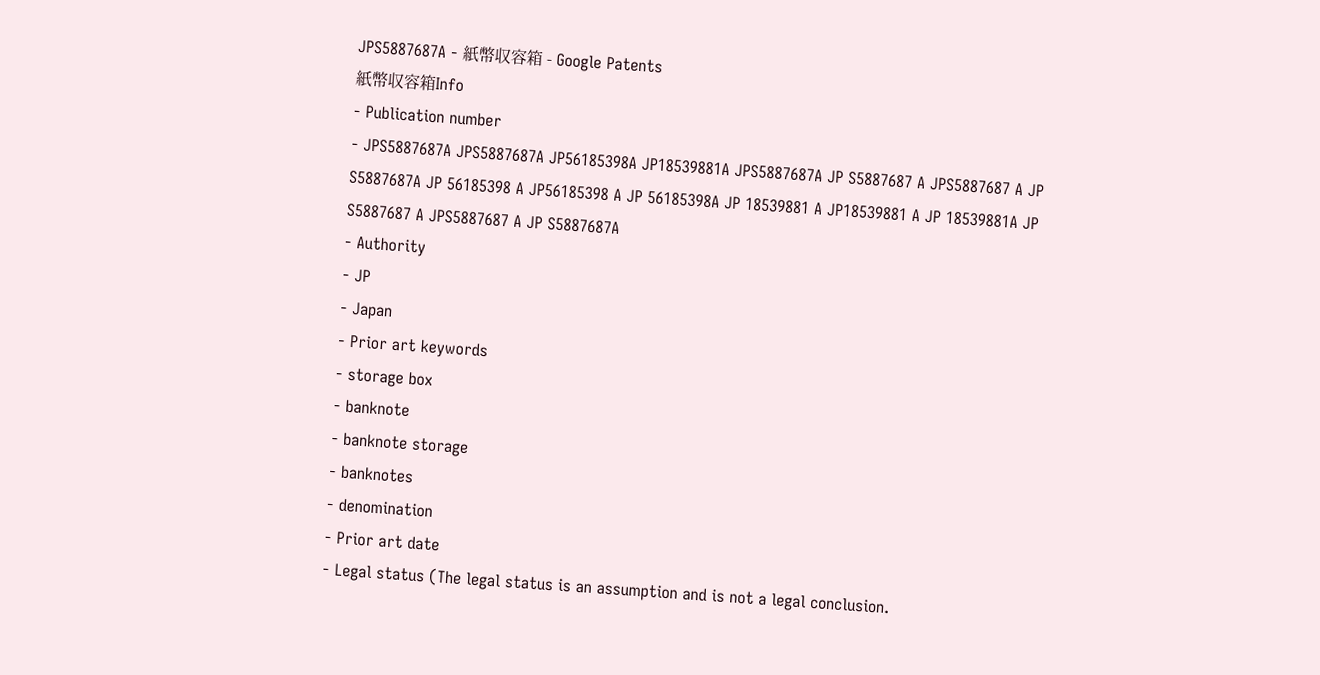JPS5887687A - 紙幣収容箱 - Google Patents
紙幣収容箱Info
- Publication number
- JPS5887687A JPS5887687A JP56185398A JP18539881A JPS5887687A JP S5887687 A JPS5887687 A JP S5887687A JP 56185398 A JP56185398 A JP 56185398A JP 18539881 A JP18539881 A JP 18539881A JP S5887687 A JPS5887687 A JP S5887687A
- Authority
- JP
- Japan
- Prior art keywords
- storage box
- banknote
- banknote storage
- banknotes
- denomination
- Prior art date
- Legal status (The legal status is an assumption and is not a legal conclusion.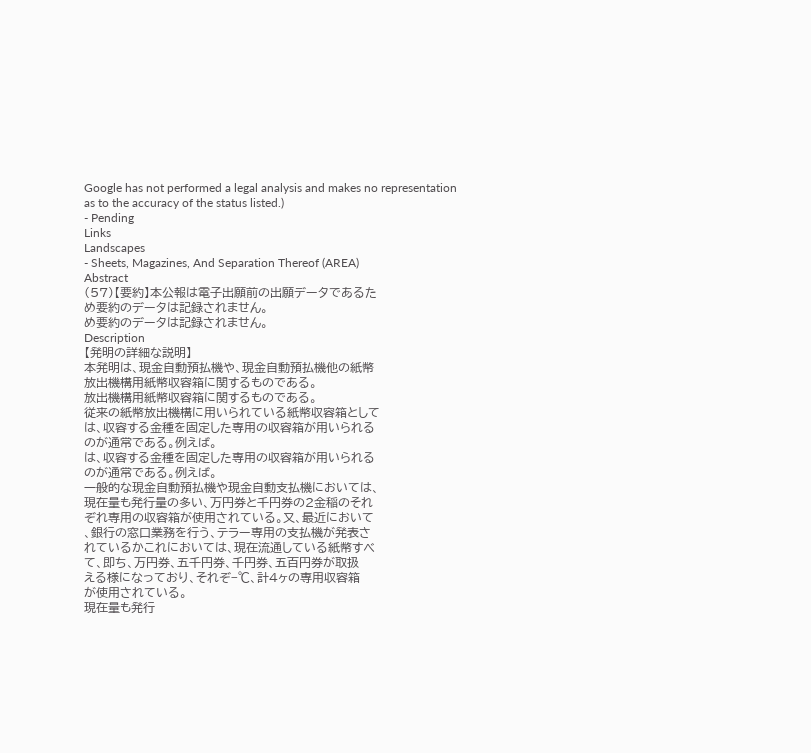Google has not performed a legal analysis and makes no representation as to the accuracy of the status listed.)
- Pending
Links
Landscapes
- Sheets, Magazines, And Separation Thereof (AREA)
Abstract
(57)【要約】本公報は電子出願前の出願データであるた
め要約のデータは記録されません。
め要約のデータは記録されません。
Description
【発明の詳細な説明】
本発明は、現金自動預払機や、現金自動預払機他の紙幣
放出機構用紙幣収容箱に関するものである。
放出機構用紙幣収容箱に関するものである。
従来の紙幣放出機構に用いられている紙幣収容箱として
は、収容する金種を固定した専用の収容箱が用いられる
のが通常である。例えば。
は、収容する金種を固定した専用の収容箱が用いられる
のが通常である。例えば。
一般的な現金自動預払機や現金自動支払機においては、
現在量も発行量の多い、万円券と千円券の2金稲のそれ
ぞれ専用の収容箱が使用されている。又、最近において
、銀行の窓口業務を行う、テラー専用の支払機が発表さ
れているかこれにおいては、現在流通している紙幣すべ
て、即ち、万円券、五千円券、千円券、五百円券が取扱
える様になっており、それぞ−℃、計4ヶの専用収容箱
が使用されている。
現在量も発行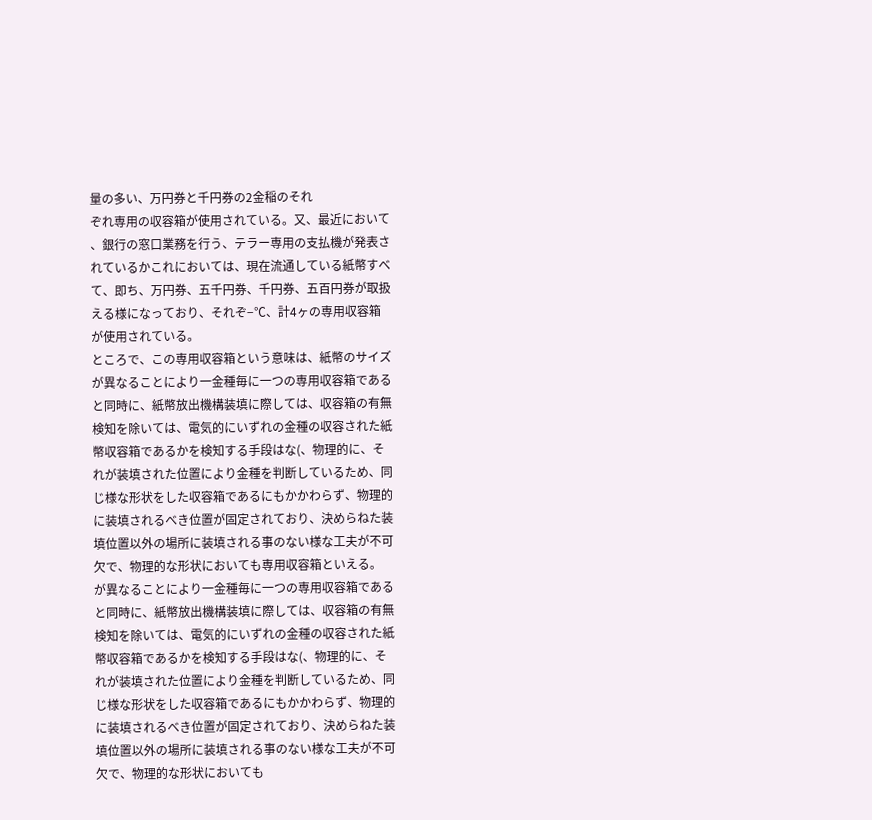量の多い、万円券と千円券の2金稲のそれ
ぞれ専用の収容箱が使用されている。又、最近において
、銀行の窓口業務を行う、テラー専用の支払機が発表さ
れているかこれにおいては、現在流通している紙幣すべ
て、即ち、万円券、五千円券、千円券、五百円券が取扱
える様になっており、それぞ−℃、計4ヶの専用収容箱
が使用されている。
ところで、この専用収容箱という意味は、紙幣のサイズ
が異なることにより一金種毎に一つの専用収容箱である
と同時に、紙幣放出機構装填に際しては、収容箱の有無
検知を除いては、電気的にいずれの金種の収容された紙
幣収容箱であるかを検知する手段はな(、物理的に、そ
れが装填された位置により金種を判断しているため、同
じ様な形状をした収容箱であるにもかかわらず、物理的
に装填されるべき位置が固定されており、決めらねた装
填位置以外の場所に装填される事のない様な工夫が不可
欠で、物理的な形状においても専用収容箱といえる。
が異なることにより一金種毎に一つの専用収容箱である
と同時に、紙幣放出機構装填に際しては、収容箱の有無
検知を除いては、電気的にいずれの金種の収容された紙
幣収容箱であるかを検知する手段はな(、物理的に、そ
れが装填された位置により金種を判断しているため、同
じ様な形状をした収容箱であるにもかかわらず、物理的
に装填されるべき位置が固定されており、決めらねた装
填位置以外の場所に装填される事のない様な工夫が不可
欠で、物理的な形状においても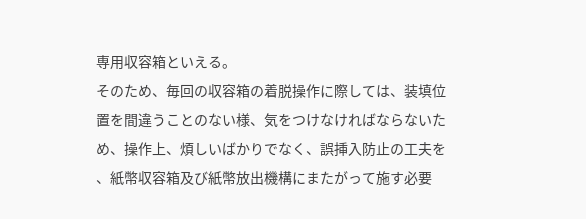専用収容箱といえる。
そのため、毎回の収容箱の着脱操作に際しては、装填位
置を間違うことのない様、気をつけなければならないた
め、操作上、煩しいばかりでなく、誤挿入防止の工夫を
、紙幣収容箱及び紙幣放出機構にまたがって施す必要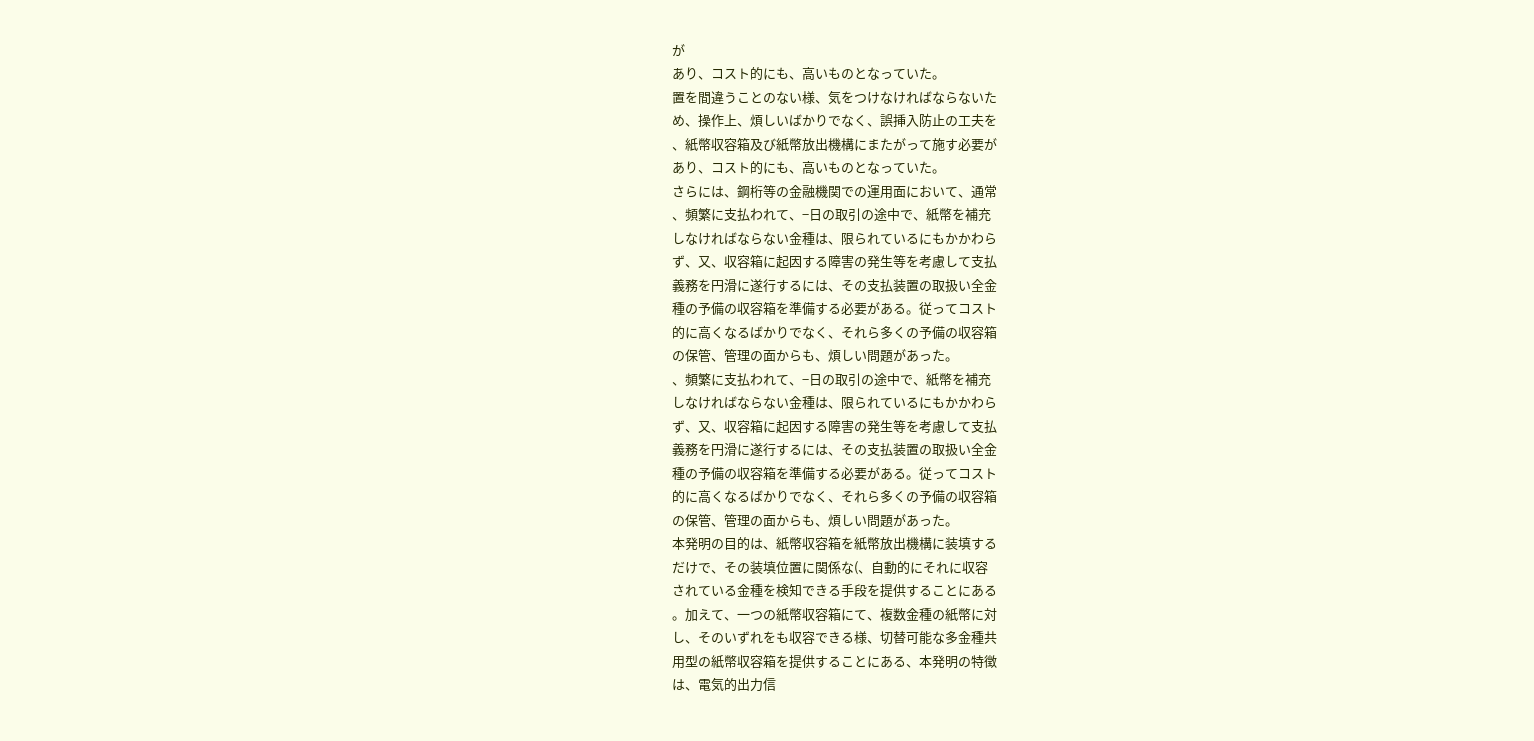が
あり、コスト的にも、高いものとなっていた。
置を間違うことのない様、気をつけなければならないた
め、操作上、煩しいばかりでなく、誤挿入防止の工夫を
、紙幣収容箱及び紙幣放出機構にまたがって施す必要が
あり、コスト的にも、高いものとなっていた。
さらには、鋼桁等の金融機関での運用面において、通常
、頻繁に支払われて、−日の取引の途中で、紙幣を補充
しなければならない金種は、限られているにもかかわら
ず、又、収容箱に起因する障害の発生等を考慮して支払
義務を円滑に遂行するには、その支払装置の取扱い全金
種の予備の収容箱を準備する必要がある。従ってコスト
的に高くなるばかりでなく、それら多くの予備の収容箱
の保管、管理の面からも、煩しい問題があった。
、頻繁に支払われて、−日の取引の途中で、紙幣を補充
しなければならない金種は、限られているにもかかわら
ず、又、収容箱に起因する障害の発生等を考慮して支払
義務を円滑に遂行するには、その支払装置の取扱い全金
種の予備の収容箱を準備する必要がある。従ってコスト
的に高くなるばかりでなく、それら多くの予備の収容箱
の保管、管理の面からも、煩しい問題があった。
本発明の目的は、紙幣収容箱を紙幣放出機構に装填する
だけで、その装填位置に関係な(、自動的にそれに収容
されている金種を検知できる手段を提供することにある
。加えて、一つの紙幣収容箱にて、複数金種の紙幣に対
し、そのいずれをも収容できる様、切替可能な多金種共
用型の紙幣収容箱を提供することにある、本発明の特徴
は、電気的出力信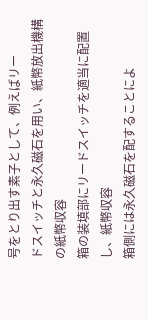号をとり出す素子として、例えばリー
ドスイッチと永久磁石を用い、紙幣放出機構の紙幣収容
箱の装填部にリードスイッチを適当に配置し、紙幣収容
箱側には永久磁石を配することによ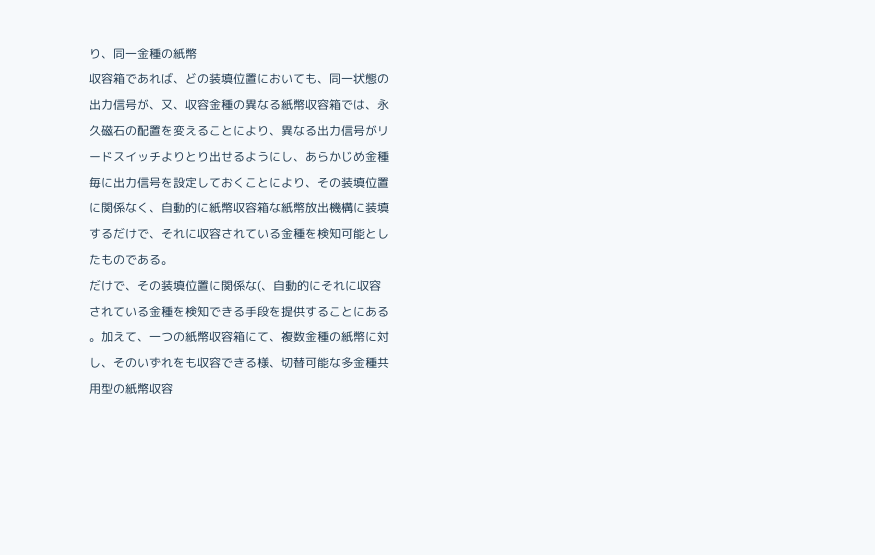り、同一金種の紙幣
収容箱であれば、どの装填位置においても、同一状態の
出力信号が、又、収容金種の異なる紙幣収容箱では、永
久磁石の配置を変えることにより、異なる出力信号がリ
ードスイッチよりとり出せるようにし、あらかじめ金種
毎に出力信号を設定しておくことにより、その装填位置
に関係なく、自動的に紙幣収容箱な紙幣放出機構に装填
するだけで、それに収容されている金種を検知可能とし
たものである。
だけで、その装填位置に関係な(、自動的にそれに収容
されている金種を検知できる手段を提供することにある
。加えて、一つの紙幣収容箱にて、複数金種の紙幣に対
し、そのいずれをも収容できる様、切替可能な多金種共
用型の紙幣収容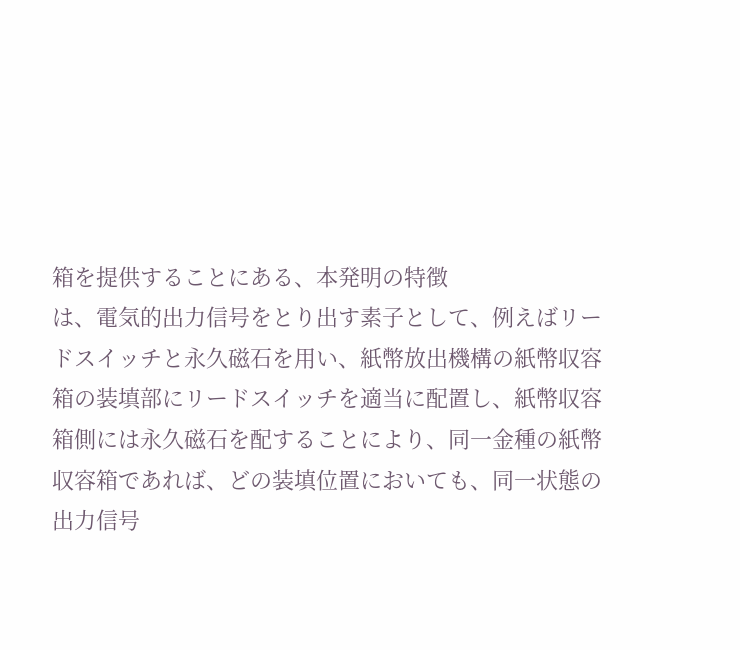箱を提供することにある、本発明の特徴
は、電気的出力信号をとり出す素子として、例えばリー
ドスイッチと永久磁石を用い、紙幣放出機構の紙幣収容
箱の装填部にリードスイッチを適当に配置し、紙幣収容
箱側には永久磁石を配することにより、同一金種の紙幣
収容箱であれば、どの装填位置においても、同一状態の
出力信号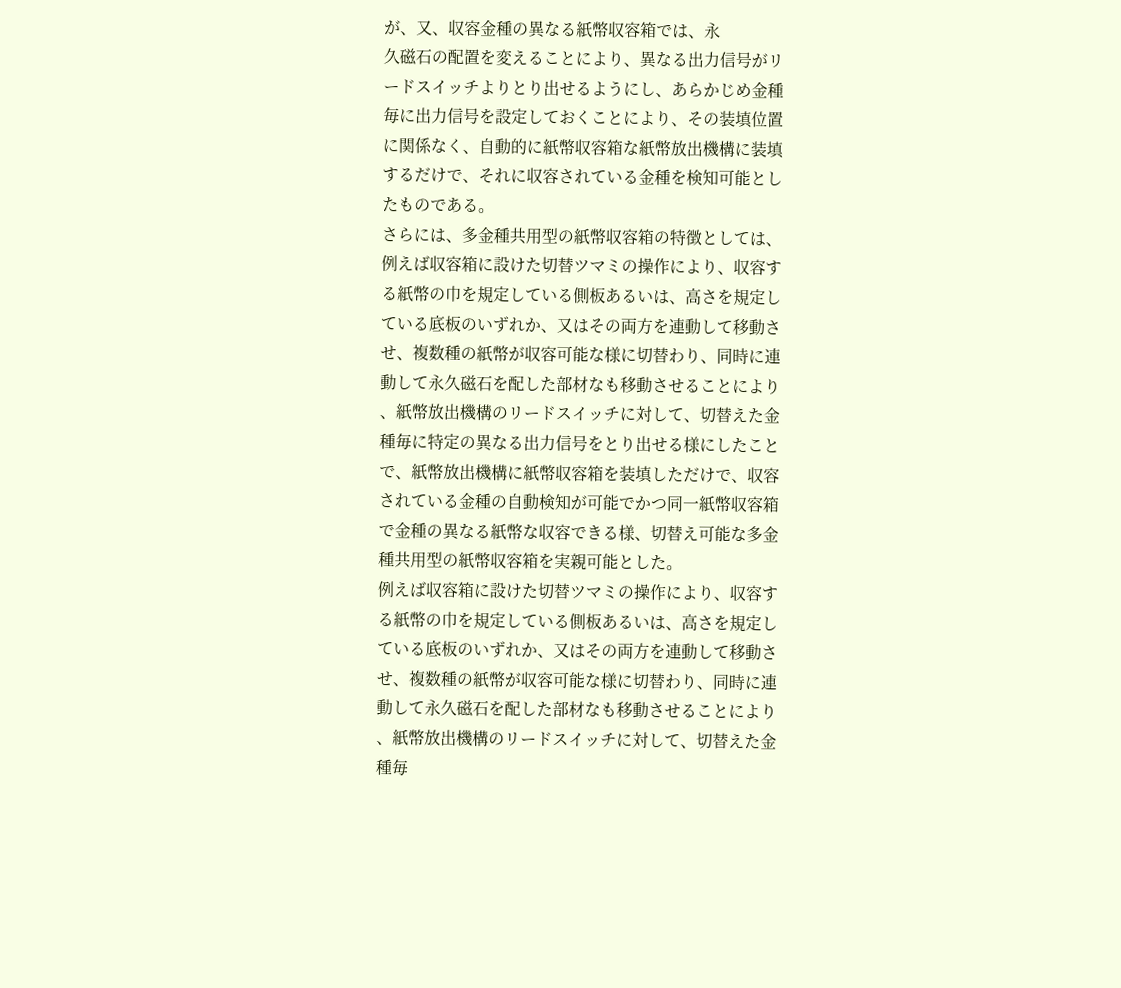が、又、収容金種の異なる紙幣収容箱では、永
久磁石の配置を変えることにより、異なる出力信号がリ
ードスイッチよりとり出せるようにし、あらかじめ金種
毎に出力信号を設定しておくことにより、その装填位置
に関係なく、自動的に紙幣収容箱な紙幣放出機構に装填
するだけで、それに収容されている金種を検知可能とし
たものである。
さらには、多金種共用型の紙幣収容箱の特徴としては、
例えば収容箱に設けた切替ツマミの操作により、収容す
る紙幣の巾を規定している側板あるいは、高さを規定し
ている底板のいずれか、又はその両方を連動して移動さ
せ、複数種の紙幣が収容可能な様に切替わり、同時に連
動して永久磁石を配した部材なも移動させることにより
、紙幣放出機構のリードスイッチに対して、切替えた金
種毎に特定の異なる出力信号をとり出せる様にしたこと
で、紙幣放出機構に紙幣収容箱を装填しただけで、収容
されている金種の自動検知が可能でかつ同一紙幣収容箱
で金種の異なる紙幣な収容できる様、切替え可能な多金
種共用型の紙幣収容箱を実親可能とした。
例えば収容箱に設けた切替ツマミの操作により、収容す
る紙幣の巾を規定している側板あるいは、高さを規定し
ている底板のいずれか、又はその両方を連動して移動さ
せ、複数種の紙幣が収容可能な様に切替わり、同時に連
動して永久磁石を配した部材なも移動させることにより
、紙幣放出機構のリードスイッチに対して、切替えた金
種毎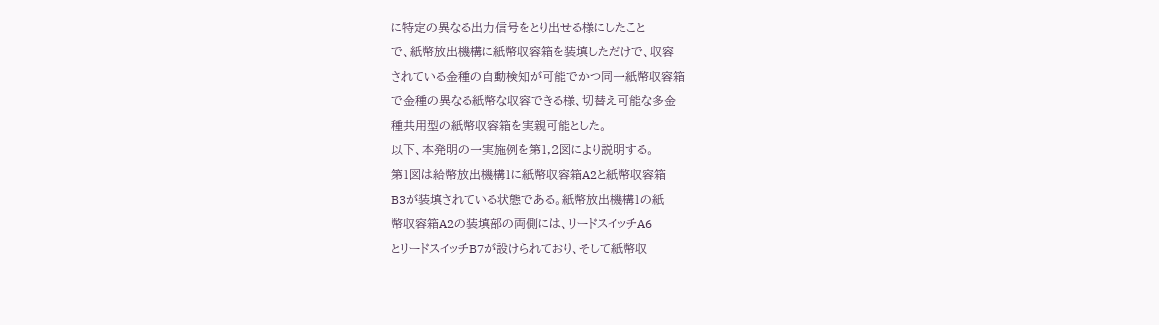に特定の異なる出力信号をとり出せる様にしたこと
で、紙幣放出機構に紙幣収容箱を装填しただけで、収容
されている金種の自動検知が可能でかつ同一紙幣収容箱
で金種の異なる紙幣な収容できる様、切替え可能な多金
種共用型の紙幣収容箱を実親可能とした。
以下、本発明の一実施例を第1,2図により説明する。
第1図は給幣放出機構1に紙幣収容箱A2と紙幣収容箱
B3が装填されている状態である。紙幣放出機構1の紙
幣収容箱A2の装填部の両側には、リードスイッチA6
とリードスイッチB7が設けられており、そして紙幣収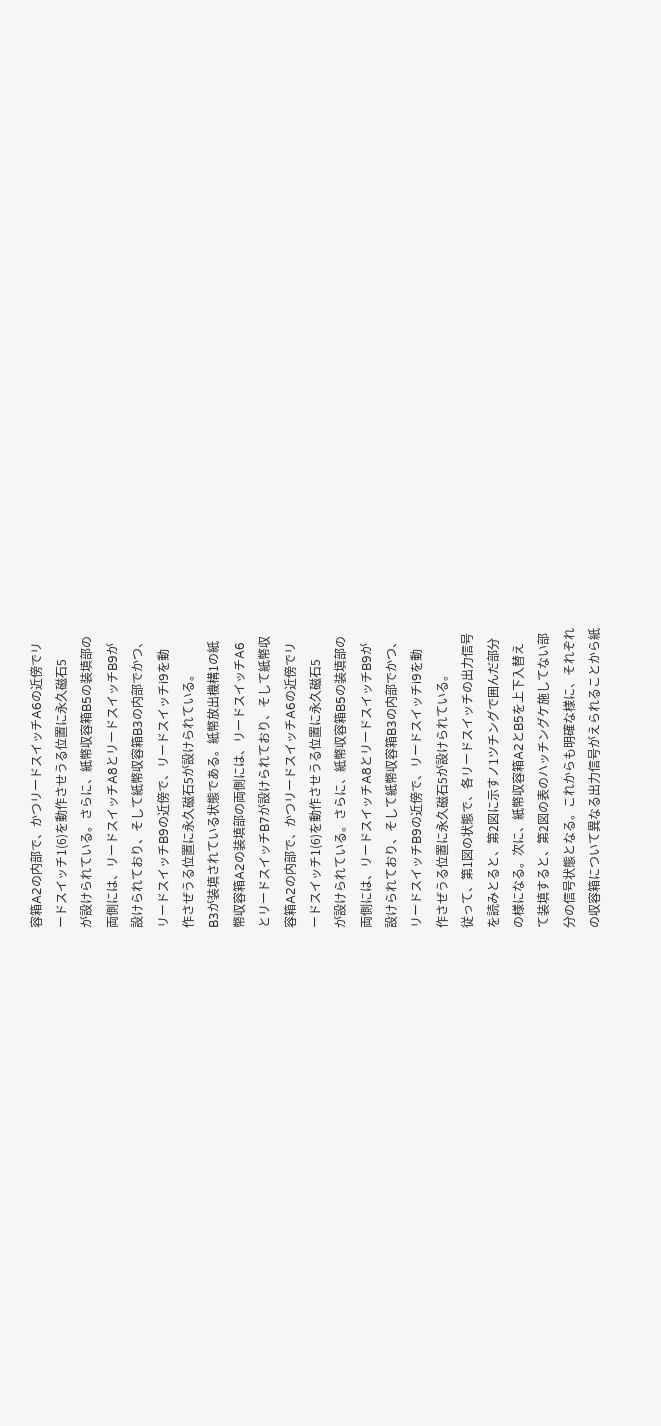容箱A2の内部で、かつリードスイッチA6の近傍でリ
ードスイッチ1(6)を動作させうる位置に永久磁石5
が設けられている。さらに、紙幣収容箱B5の装填部の
両側には、リードスイッチA8とリードスイッチB9が
設けられており、そして紙幣収容箱B3の内部でかつ、
リードスイッチB9の近傍で、リードスイッチi9を動
作さぜうる位置に永久磁石5が設けられている。
B3が装填されている状態である。紙幣放出機構1の紙
幣収容箱A2の装填部の両側には、リードスイッチA6
とリードスイッチB7が設けられており、そして紙幣収
容箱A2の内部で、かつリードスイッチA6の近傍でリ
ードスイッチ1(6)を動作させうる位置に永久磁石5
が設けられている。さらに、紙幣収容箱B5の装填部の
両側には、リードスイッチA8とリードスイッチB9が
設けられており、そして紙幣収容箱B3の内部でかつ、
リードスイッチB9の近傍で、リードスイッチi9を動
作さぜうる位置に永久磁石5が設けられている。
従って、第1図の状態で、各リードスイッチの出力信号
を読みとると、第2図に示すノ1ツチングで囲んだ部分
の様になる。次に、紙幣収容箱A2とB5を上下入替え
て装填すると、第2図の表のハッチングケ施してない部
分の信号状態となる。これからも明確な様に、それぞれ
の収容箱について異なる出力信号がえられることから紙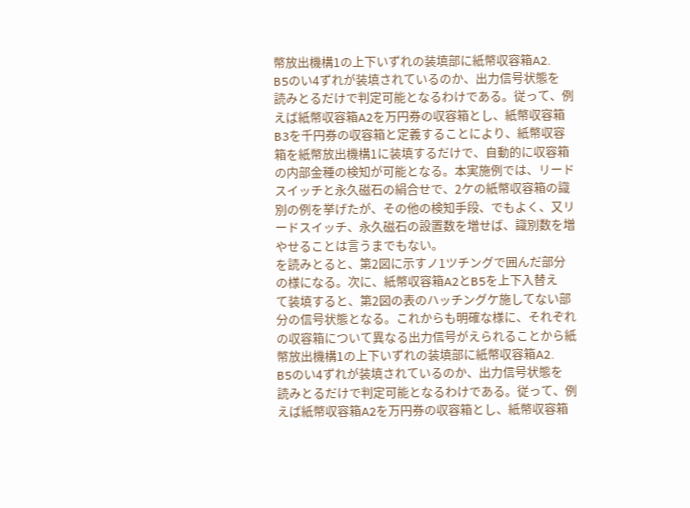幣放出機構1の上下いずれの装填部に紙幣収容箱A2.
B5のい4ずれが装填されているのか、出力信号状態を
読みとるだけで判定可能となるわけである。従って、例
えば紙幣収容箱A2を万円券の収容箱とし、紙幣収容箱
B3を千円券の収容箱と定義することにより、紙幣収容
箱を紙幣放出機構1に装填するだけで、自動的に収容箱
の内部金種の検知が可能となる。本実施例では、リード
スイッチと永久磁石の絹合せで、2ケの紙幣収容箱の識
別の例を挙げたが、その他の検知手段、でもよく、又リ
ードスイッチ、永久磁石の設置数を増せば、識別数を増
やせることは言うまでもない。
を読みとると、第2図に示すノ1ツチングで囲んだ部分
の様になる。次に、紙幣収容箱A2とB5を上下入替え
て装填すると、第2図の表のハッチングケ施してない部
分の信号状態となる。これからも明確な様に、それぞれ
の収容箱について異なる出力信号がえられることから紙
幣放出機構1の上下いずれの装填部に紙幣収容箱A2.
B5のい4ずれが装填されているのか、出力信号状態を
読みとるだけで判定可能となるわけである。従って、例
えば紙幣収容箱A2を万円券の収容箱とし、紙幣収容箱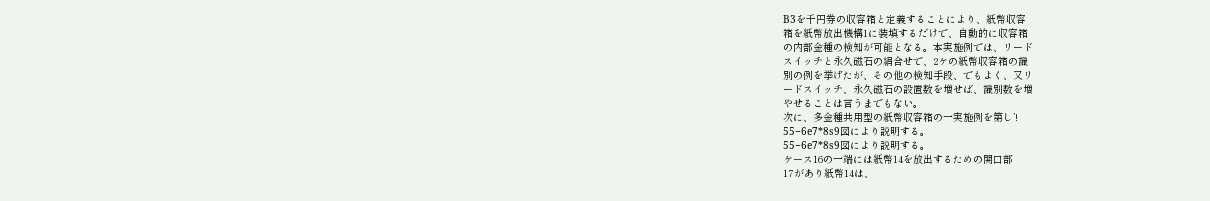B3を千円券の収容箱と定義することにより、紙幣収容
箱を紙幣放出機構1に装填するだけで、自動的に収容箱
の内部金種の検知が可能となる。本実施例では、リード
スイッチと永久磁石の絹合せで、2ケの紙幣収容箱の識
別の例を挙げたが、その他の検知手段、でもよく、又リ
ードスイッチ、永久磁石の設置数を増せば、識別数を増
やせることは言うまでもない。
次に、多金種共用型の紙幣収容箱の一実施例を第し’!
55−6e7*8s9図により説明する。
55−6e7*8s9図により説明する。
ケース16の一端には紙幣14を放出するための開口部
17があり紙幣14は、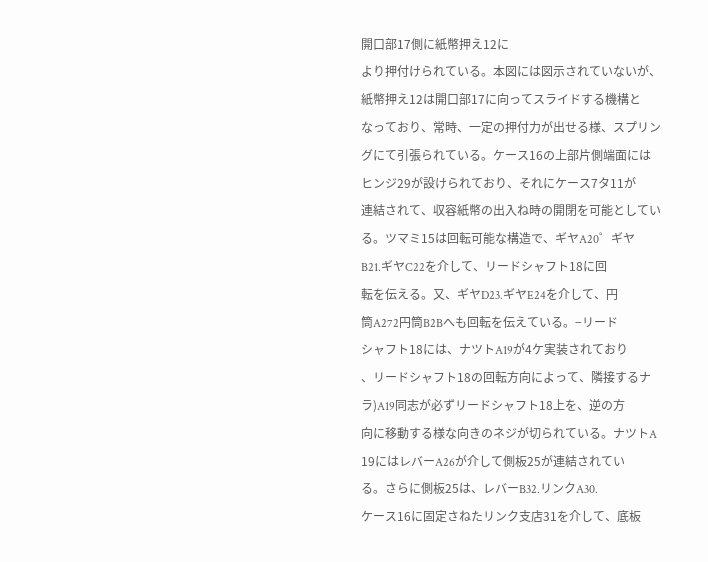開口部17側に紙幣押え12に
より押付けられている。本図には図示されていないが、
紙幣押え12は開口部17に向ってスライドする機構と
なっており、常時、一定の押付力が出せる様、スプリン
グにて引張られている。ケース16の上部片側端面には
ヒンジ29が設けられており、それにケース7タ11が
連結されて、収容紙幣の出入ね時の開閉を可能としてい
る。ツマミ15は回転可能な構造で、ギヤA20゜ギヤ
B21.ギヤC22を介して、リードシャフト18に回
転を伝える。又、ギヤD23.ギヤE24を介して、円
筒A272円筒B2Bへも回転を伝えている。−リード
シャフト18には、ナツトA19が4ケ実装されており
、リードシャフト18の回転方向によって、隣接するナ
ラ)A19同志が必ずリードシャフト18上を、逆の方
向に移動する様な向きのネジが切られている。ナツトA
19にはレバーA26が介して側板25が連結されてい
る。さらに側板25は、レバーB32.リンクA30.
ケース16に固定さねたリンク支店31を介して、底板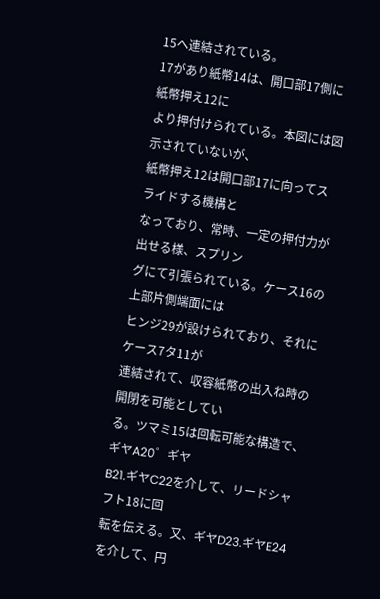15へ連結されている。
17があり紙幣14は、開口部17側に紙幣押え12に
より押付けられている。本図には図示されていないが、
紙幣押え12は開口部17に向ってスライドする機構と
なっており、常時、一定の押付力が出せる様、スプリン
グにて引張られている。ケース16の上部片側端面には
ヒンジ29が設けられており、それにケース7タ11が
連結されて、収容紙幣の出入ね時の開閉を可能としてい
る。ツマミ15は回転可能な構造で、ギヤA20゜ギヤ
B21.ギヤC22を介して、リードシャフト18に回
転を伝える。又、ギヤD23.ギヤE24を介して、円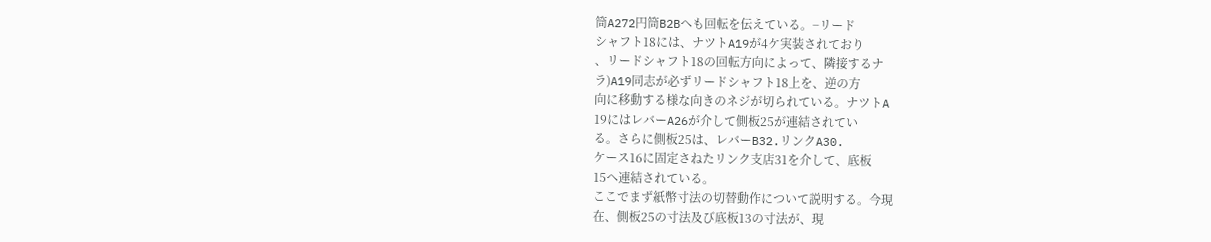筒A272円筒B2Bへも回転を伝えている。−リード
シャフト18には、ナツトA19が4ケ実装されており
、リードシャフト18の回転方向によって、隣接するナ
ラ)A19同志が必ずリードシャフト18上を、逆の方
向に移動する様な向きのネジが切られている。ナツトA
19にはレバーA26が介して側板25が連結されてい
る。さらに側板25は、レバーB32.リンクA30.
ケース16に固定さねたリンク支店31を介して、底板
15へ連結されている。
ここでまず紙幣寸法の切替動作について説明する。今現
在、側板25の寸法及び底板13の寸法が、現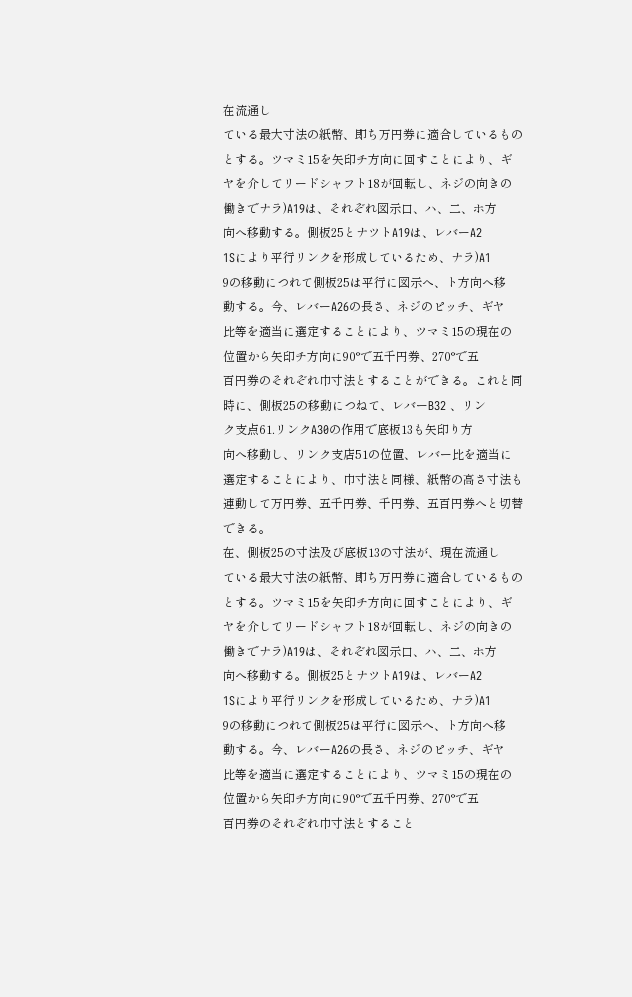在流通し
ている最大寸法の紙幣、即ち万円券に適合しているもの
とする。ツマミ15を矢印チ方向に回すことにより、ギ
ヤを介してリードシャフト18が回転し、ネジの向きの
働きでナラ)A19は、それぞれ図示口、ハ、二、ホ方
向へ移動する。側板25とナツトA19は、レバーA2
1Sにより平行リンクを形成しているため、ナラ)A1
9の移動につれて側板25は平行に図示へ、ト方向へ移
動する。今、レバーA26の長さ、ネジのピッチ、ギヤ
比等を適当に選定することにより、ツマミ15の現在の
位置から矢印チ方向に90°で五千円券、270°で五
百円券のそれぞれ巾寸法とすることができる。これと同
時に、側板25の移動につねて、レバーB32 、リン
ク支点61.リンクA30の作用で底板13も矢印り方
向へ移動し、リンク支店51の位置、レバー比を適当に
選定することにより、巾寸法と同様、紙幣の高さ寸法も
連動して万円券、五千円券、千円券、五百円券へと切替
できる。
在、側板25の寸法及び底板13の寸法が、現在流通し
ている最大寸法の紙幣、即ち万円券に適合しているもの
とする。ツマミ15を矢印チ方向に回すことにより、ギ
ヤを介してリードシャフト18が回転し、ネジの向きの
働きでナラ)A19は、それぞれ図示口、ハ、二、ホ方
向へ移動する。側板25とナツトA19は、レバーA2
1Sにより平行リンクを形成しているため、ナラ)A1
9の移動につれて側板25は平行に図示へ、ト方向へ移
動する。今、レバーA26の長さ、ネジのピッチ、ギヤ
比等を適当に選定することにより、ツマミ15の現在の
位置から矢印チ方向に90°で五千円券、270°で五
百円券のそれぞれ巾寸法とすること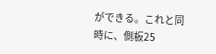ができる。これと同
時に、側板25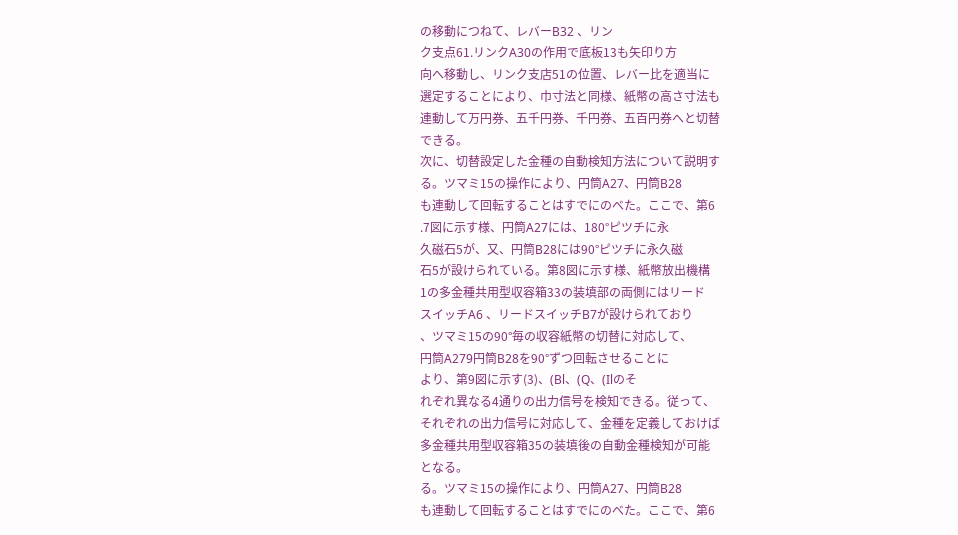の移動につねて、レバーB32 、リン
ク支点61.リンクA30の作用で底板13も矢印り方
向へ移動し、リンク支店51の位置、レバー比を適当に
選定することにより、巾寸法と同様、紙幣の高さ寸法も
連動して万円券、五千円券、千円券、五百円券へと切替
できる。
次に、切替設定した金種の自動検知方法について説明す
る。ツマミ15の操作により、円筒A27、円筒B28
も連動して回転することはすでにのべた。ここで、第6
.7図に示す様、円筒A27には、180°ピツチに永
久磁石5が、又、円筒B28には90°ピツチに永久磁
石5が設けられている。第8図に示す様、紙幣放出機構
1の多金種共用型収容箱33の装填部の両側にはリード
スイッチA6 、リードスイッチB7が設けられており
、ツマミ15の90°毎の収容紙幣の切替に対応して、
円筒A279円筒B28を90°ずつ回転させることに
より、第9図に示す(3)、(Bl、(Q、(Ilのそ
れぞれ異なる4通りの出力信号を検知できる。従って、
それぞれの出力信号に対応して、金種を定義しておけば
多金種共用型収容箱35の装填後の自動金種検知が可能
となる。
る。ツマミ15の操作により、円筒A27、円筒B28
も連動して回転することはすでにのべた。ここで、第6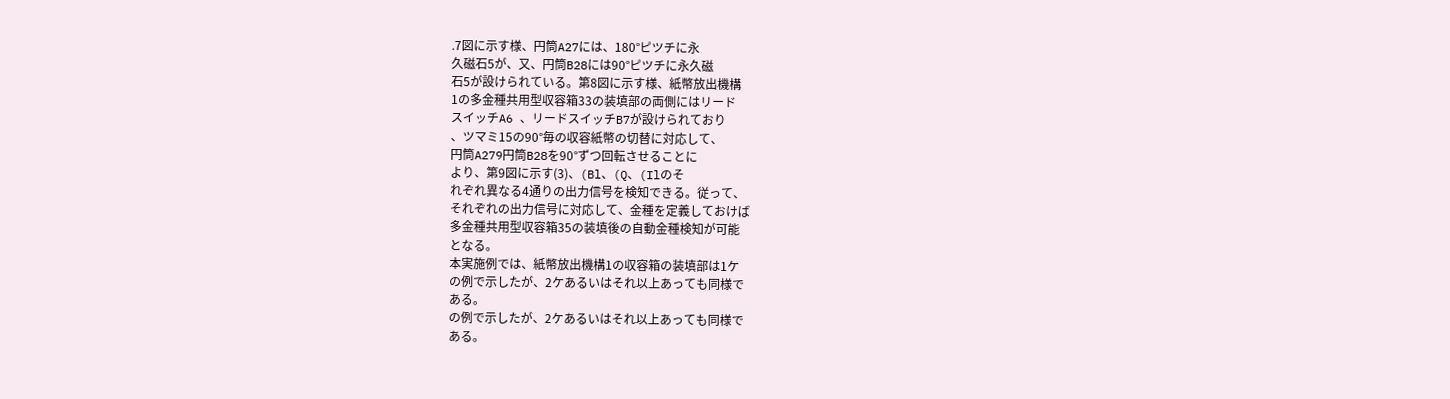.7図に示す様、円筒A27には、180°ピツチに永
久磁石5が、又、円筒B28には90°ピツチに永久磁
石5が設けられている。第8図に示す様、紙幣放出機構
1の多金種共用型収容箱33の装填部の両側にはリード
スイッチA6 、リードスイッチB7が設けられており
、ツマミ15の90°毎の収容紙幣の切替に対応して、
円筒A279円筒B28を90°ずつ回転させることに
より、第9図に示す(3)、(Bl、(Q、(Ilのそ
れぞれ異なる4通りの出力信号を検知できる。従って、
それぞれの出力信号に対応して、金種を定義しておけば
多金種共用型収容箱35の装填後の自動金種検知が可能
となる。
本実施例では、紙幣放出機構1の収容箱の装填部は1ケ
の例で示したが、2ケあるいはそれ以上あっても同様で
ある。
の例で示したが、2ケあるいはそれ以上あっても同様で
ある。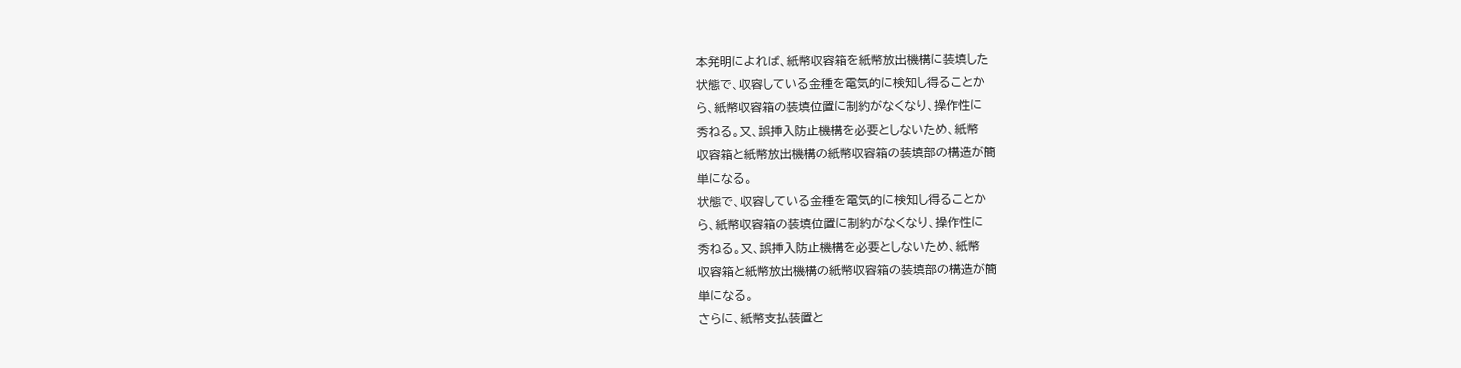本発明によれば、紙幣収容箱を紙幣放出機構に装填した
状態で、収容している金種を電気的に検知し得ることか
ら、紙幣収容箱の装填位置に制約がなくなり、操作性に
秀ねる。又、誤挿入防止機構を必要としないため、紙幣
収容箱と紙幣放出機構の紙幣収容箱の装填部の構造が簡
単になる。
状態で、収容している金種を電気的に検知し得ることか
ら、紙幣収容箱の装填位置に制約がなくなり、操作性に
秀ねる。又、誤挿入防止機構を必要としないため、紙幣
収容箱と紙幣放出機構の紙幣収容箱の装填部の構造が簡
単になる。
さらに、紙幣支払装置と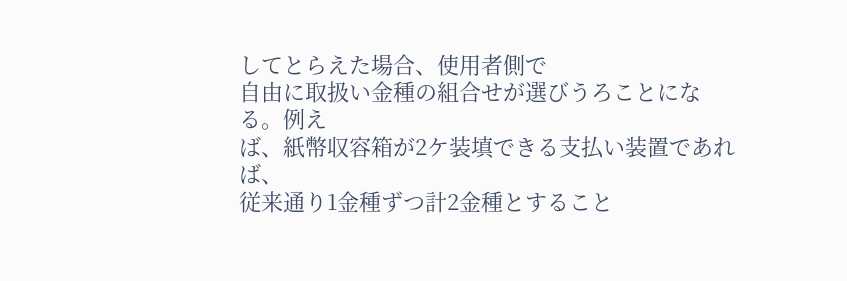してとらえた場合、使用者側で
自由に取扱い金種の組合せが選びうろことになる。例え
ば、紙幣収容箱が2ケ装填できる支払い装置であれば、
従来通り1金種ずつ計2金種とすること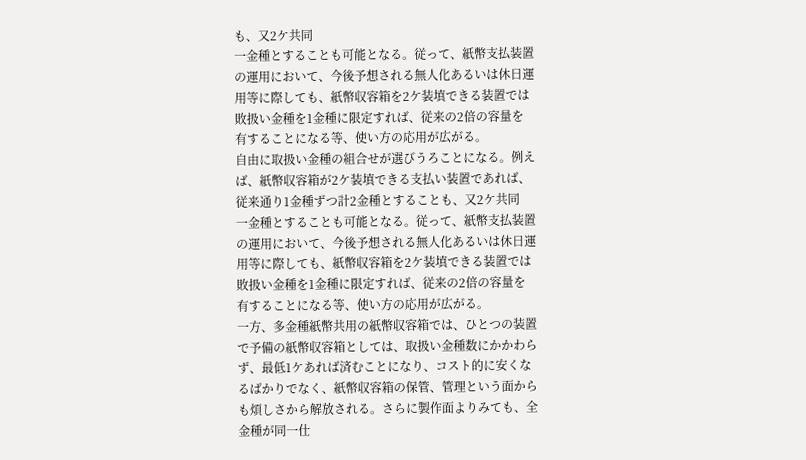も、又2ケ共同
一金種とすることも可能となる。従って、紙幣支払装置
の運用において、今後予想される無人化あるいは休日運
用等に際しても、紙幣収容箱を2ケ装填できる装置では
敗扱い金種を1金種に限定すれば、従来の2倍の容量を
有することになる等、使い方の応用が広がる。
自由に取扱い金種の組合せが選びうろことになる。例え
ば、紙幣収容箱が2ケ装填できる支払い装置であれば、
従来通り1金種ずつ計2金種とすることも、又2ケ共同
一金種とすることも可能となる。従って、紙幣支払装置
の運用において、今後予想される無人化あるいは休日運
用等に際しても、紙幣収容箱を2ケ装填できる装置では
敗扱い金種を1金種に限定すれば、従来の2倍の容量を
有することになる等、使い方の応用が広がる。
一方、多金種紙幣共用の紙幣収容箱では、ひとつの装置
で予備の紙幣収容箱としては、取扱い金種数にかかわら
ず、最低1ケあれば済むことになり、コスト的に安くな
るばかりでなく、紙幣収容箱の保管、管理という面から
も煩しさから解放される。さらに製作面よりみても、全
金種が同一仕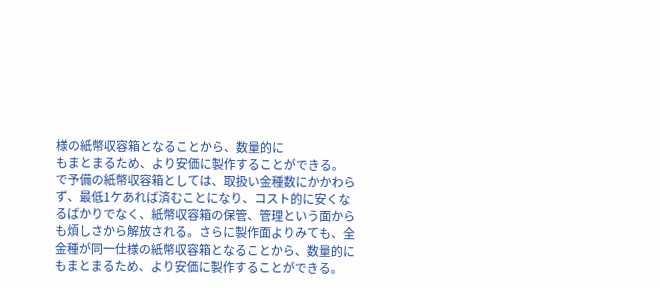様の紙幣収容箱となることから、数量的に
もまとまるため、より安価に製作することができる。
で予備の紙幣収容箱としては、取扱い金種数にかかわら
ず、最低1ケあれば済むことになり、コスト的に安くな
るばかりでなく、紙幣収容箱の保管、管理という面から
も煩しさから解放される。さらに製作面よりみても、全
金種が同一仕様の紙幣収容箱となることから、数量的に
もまとまるため、より安価に製作することができる。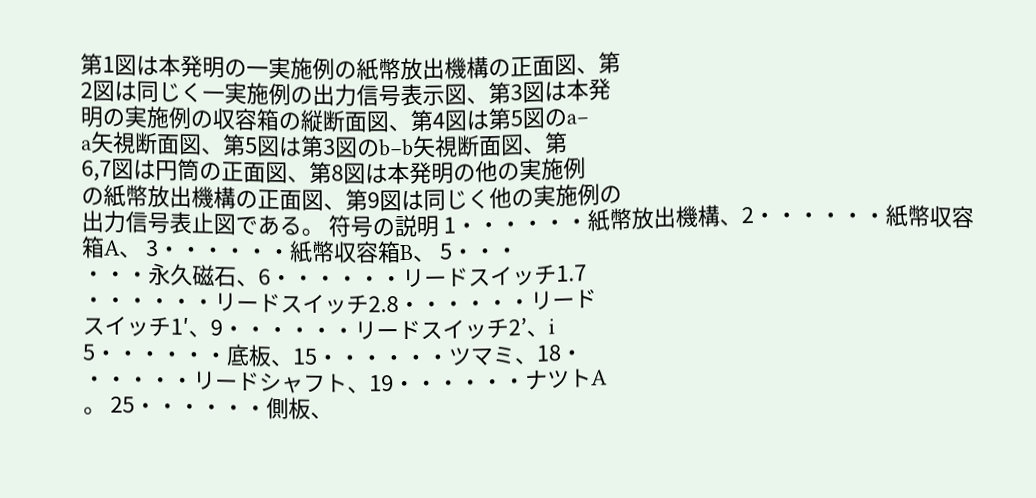第1図は本発明の一実施例の紙幣放出機構の正面図、第
2図は同じく一実施例の出力信号表示図、第3図は本発
明の実施例の収容箱の縦断面図、第4図は第5図のa−
a矢視断面図、第5図は第3図のb−b矢視断面図、第
6,7図は円筒の正面図、第8図は本発明の他の実施例
の紙幣放出機構の正面図、第9図は同じく他の実施例の
出力信号表止図である。 符号の説明 1・・・・・・紙幣放出機構、2・・・・・・紙幣収容
箱A、 3・・・・・・紙幣収容箱B、 5・・・
・・・永久磁石、6・・・・・・リードスイッチ1.7
・・・・・・リードスイッチ2.8・・・・・・リード
スイッチ1′、9・・・・・・リードスイッチ2’、i
5・・・・・・底板、15・・・・・・ツマミ、18・
・・・・・リードシャフト、19・・・・・・ナツトA
。 25・・・・・・側板、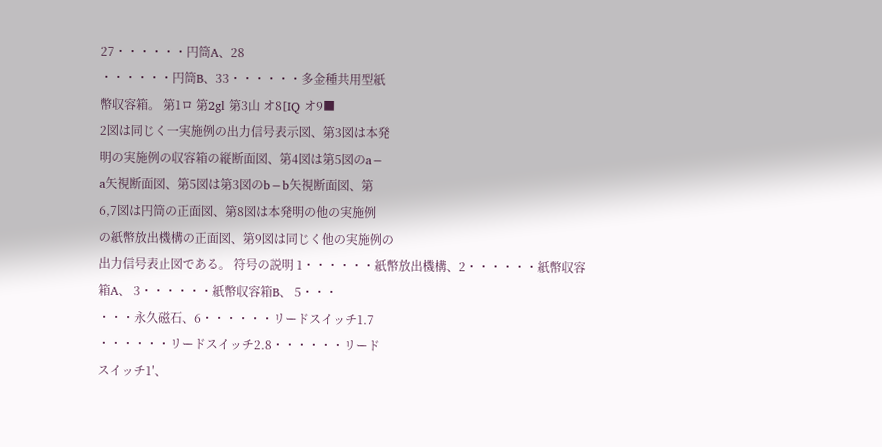27・・・・・・円筒A、28
・・・・・・円筒B、33・・・・・・多金種共用型紙
幣収容箱。 第1ロ 第2gl 第3山 オ8[IQ オ9■
2図は同じく一実施例の出力信号表示図、第3図は本発
明の実施例の収容箱の縦断面図、第4図は第5図のa−
a矢視断面図、第5図は第3図のb−b矢視断面図、第
6,7図は円筒の正面図、第8図は本発明の他の実施例
の紙幣放出機構の正面図、第9図は同じく他の実施例の
出力信号表止図である。 符号の説明 1・・・・・・紙幣放出機構、2・・・・・・紙幣収容
箱A、 3・・・・・・紙幣収容箱B、 5・・・
・・・永久磁石、6・・・・・・リードスイッチ1.7
・・・・・・リードスイッチ2.8・・・・・・リード
スイッチ1′、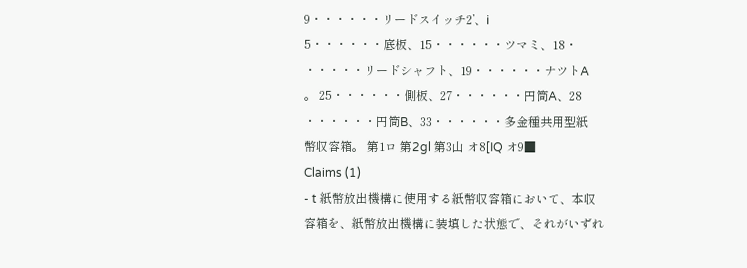9・・・・・・リードスイッチ2’、i
5・・・・・・底板、15・・・・・・ツマミ、18・
・・・・・リードシャフト、19・・・・・・ナツトA
。 25・・・・・・側板、27・・・・・・円筒A、28
・・・・・・円筒B、33・・・・・・多金種共用型紙
幣収容箱。 第1ロ 第2gl 第3山 オ8[IQ オ9■
Claims (1)
- t 紙幣放出機構に使用する紙幣収容箱において、本収
容箱を、紙幣放出機構に装填した状態で、それがいずれ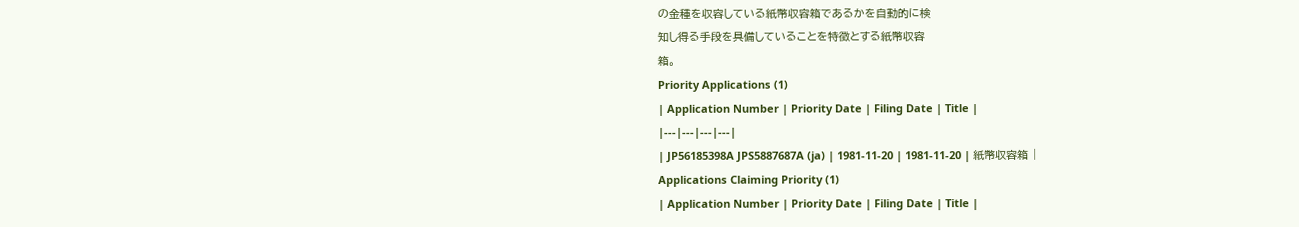の金種を収容している紙幣収容箱であるかを自動的に検
知し得る手段を具備していることを特徴とする紙幣収容
箱。
Priority Applications (1)
| Application Number | Priority Date | Filing Date | Title |
|---|---|---|---|
| JP56185398A JPS5887687A (ja) | 1981-11-20 | 1981-11-20 | 紙幣収容箱 |
Applications Claiming Priority (1)
| Application Number | Priority Date | Filing Date | Title |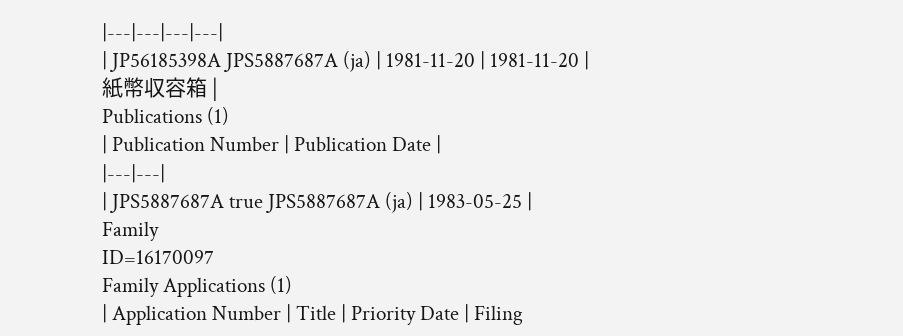|---|---|---|---|
| JP56185398A JPS5887687A (ja) | 1981-11-20 | 1981-11-20 | 紙幣収容箱 |
Publications (1)
| Publication Number | Publication Date |
|---|---|
| JPS5887687A true JPS5887687A (ja) | 1983-05-25 |
Family
ID=16170097
Family Applications (1)
| Application Number | Title | Priority Date | Filing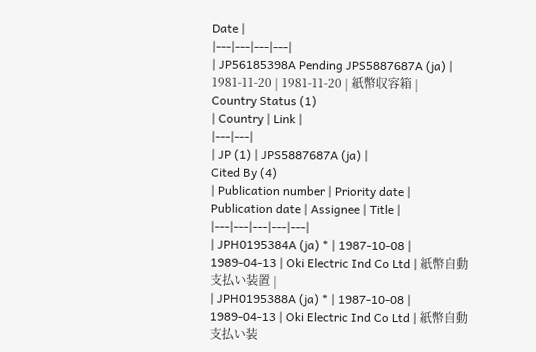Date |
|---|---|---|---|
| JP56185398A Pending JPS5887687A (ja) | 1981-11-20 | 1981-11-20 | 紙幣収容箱 |
Country Status (1)
| Country | Link |
|---|---|
| JP (1) | JPS5887687A (ja) |
Cited By (4)
| Publication number | Priority date | Publication date | Assignee | Title |
|---|---|---|---|---|
| JPH0195384A (ja) * | 1987-10-08 | 1989-04-13 | Oki Electric Ind Co Ltd | 紙幣自動支払い装置 |
| JPH0195388A (ja) * | 1987-10-08 | 1989-04-13 | Oki Electric Ind Co Ltd | 紙幣自動支払い装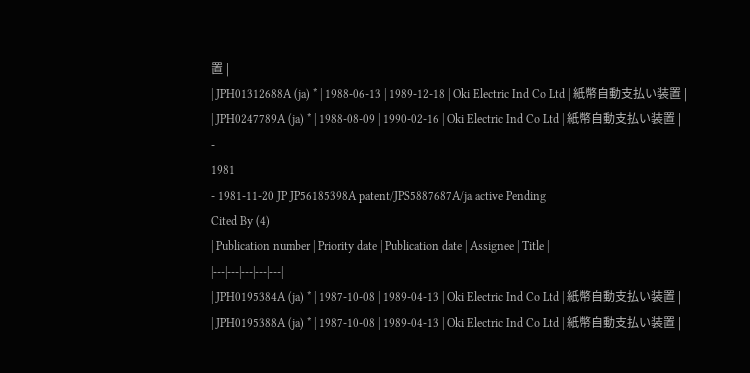置 |
| JPH01312688A (ja) * | 1988-06-13 | 1989-12-18 | Oki Electric Ind Co Ltd | 紙幣自動支払い装置 |
| JPH0247789A (ja) * | 1988-08-09 | 1990-02-16 | Oki Electric Ind Co Ltd | 紙幣自動支払い装置 |
-
1981
- 1981-11-20 JP JP56185398A patent/JPS5887687A/ja active Pending
Cited By (4)
| Publication number | Priority date | Publication date | Assignee | Title |
|---|---|---|---|---|
| JPH0195384A (ja) * | 1987-10-08 | 1989-04-13 | Oki Electric Ind Co Ltd | 紙幣自動支払い装置 |
| JPH0195388A (ja) * | 1987-10-08 | 1989-04-13 | Oki Electric Ind Co Ltd | 紙幣自動支払い装置 |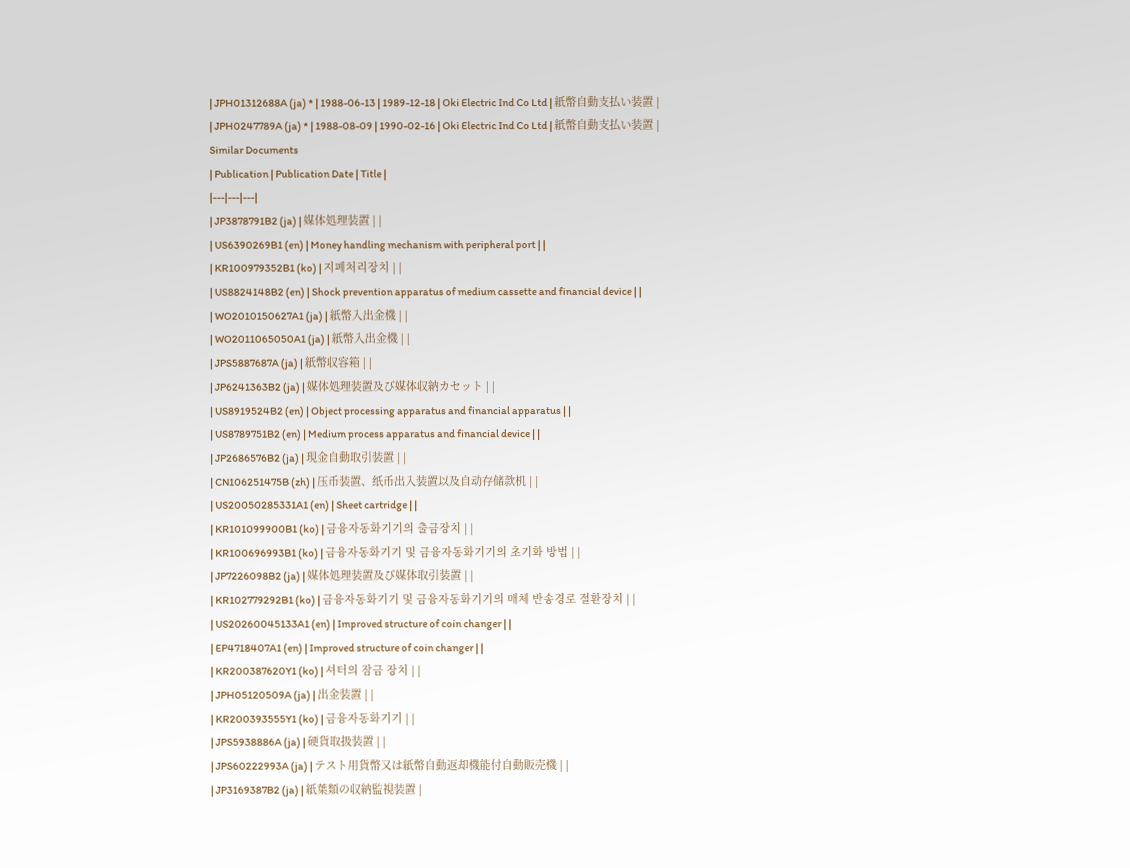| JPH01312688A (ja) * | 1988-06-13 | 1989-12-18 | Oki Electric Ind Co Ltd | 紙幣自動支払い装置 |
| JPH0247789A (ja) * | 1988-08-09 | 1990-02-16 | Oki Electric Ind Co Ltd | 紙幣自動支払い装置 |
Similar Documents
| Publication | Publication Date | Title |
|---|---|---|
| JP3878791B2 (ja) | 媒体処理装置 | |
| US6390269B1 (en) | Money handling mechanism with peripheral port | |
| KR100979352B1 (ko) | 지폐처리장치 | |
| US8824148B2 (en) | Shock prevention apparatus of medium cassette and financial device | |
| WO2010150627A1 (ja) | 紙幣入出金機 | |
| WO2011065050A1 (ja) | 紙幣入出金機 | |
| JPS5887687A (ja) | 紙幣収容箱 | |
| JP6241363B2 (ja) | 媒体処理装置及び媒体収納カセット | |
| US8919524B2 (en) | Object processing apparatus and financial apparatus | |
| US8789751B2 (en) | Medium process apparatus and financial device | |
| JP2686576B2 (ja) | 現金自動取引装置 | |
| CN106251475B (zh) | 压币装置、纸币出入装置以及自动存储款机 | |
| US20050285331A1 (en) | Sheet cartridge | |
| KR101099900B1 (ko) | 금융자동화기기의 출금장치 | |
| KR100696993B1 (ko) | 금융자동화기기 및 금융자동화기기의 초기화 방법 | |
| JP7226098B2 (ja) | 媒体処理装置及び媒体取引装置 | |
| KR102779292B1 (ko) | 금융자동화기기 및 금융자동화기기의 매체 반송경로 절환장치 | |
| US20260045133A1 (en) | Improved structure of coin changer | |
| EP4718407A1 (en) | Improved structure of coin changer | |
| KR200387620Y1 (ko) | 셔터의 잠금 장치 | |
| JPH05120509A (ja) | 出金装置 | |
| KR200393555Y1 (ko) | 금융자동화기기 | |
| JPS5938886A (ja) | 硬貨取扱装置 | |
| JPS60222993A (ja) | テスト用貨幣又は紙幣自動返却機能付自動販売機 | |
| JP3169387B2 (ja) | 紙葉類の収納監視装置 |